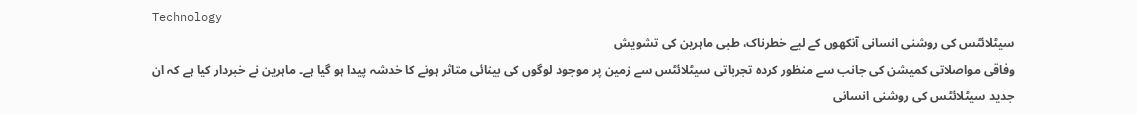Technology
سیٹلائٹس کی روشنی انسانی آنکھوں کے لیے خطرناک، طبی ماہرین کی تشویش
وفاقی مواصلاتی کمیشن کی جانب سے منظور کردہ تجرباتی سیٹلائٹس سے زمین پر موجود لوگوں کی بینائی متاثر ہونے کا خدشہ پیدا ہو گیا ہے۔ ماہرین نے خبردار کیا ہے کہ ان جدید سیٹلائٹس کی روشنی انسانی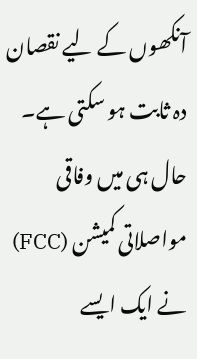آنکھوں کے لیے نقصان دہ ثابت ہو سکتی ہے۔
حال ہی میں وفاقی مواصلاتی کمیشن (FCC) نے ایک ایسے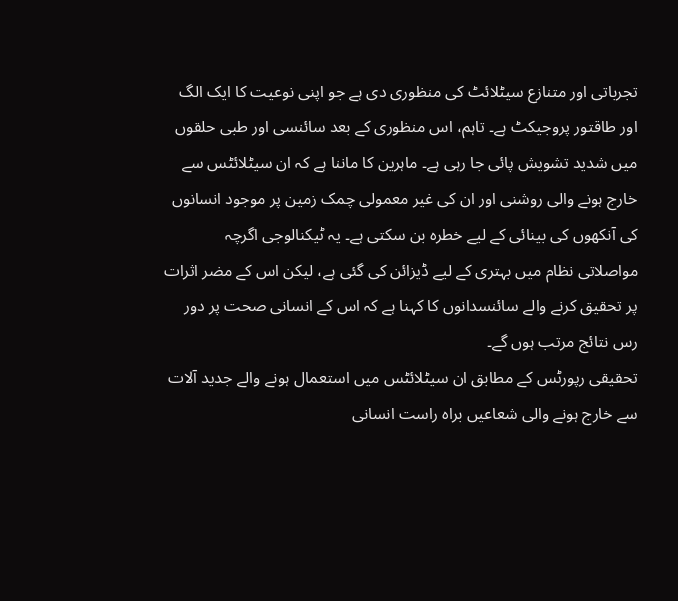تجرباتی اور متنازع سیٹلائٹ کی منظوری دی ہے جو اپنی نوعیت کا ایک الگ اور طاقتور پروجیکٹ ہے۔ تاہم، اس منظوری کے بعد سائنسی اور طبی حلقوں میں شدید تشویش پائی جا رہی ہے۔ ماہرین کا ماننا ہے کہ ان سیٹلائٹس سے خارج ہونے والی روشنی اور ان کی غیر معمولی چمک زمین پر موجود انسانوں کی آنکھوں کی بینائی کے لیے خطرہ بن سکتی ہے۔ یہ ٹیکنالوجی اگرچہ مواصلاتی نظام میں بہتری کے لیے ڈیزائن کی گئی ہے، لیکن اس کے مضر اثرات پر تحقیق کرنے والے سائنسدانوں کا کہنا ہے کہ اس کے انسانی صحت پر دور رس نتائج مرتب ہوں گے۔
تحقیقی رپورٹس کے مطابق ان سیٹلائٹس میں استعمال ہونے والے جدید آلات سے خارج ہونے والی شعاعیں براہ راست انسانی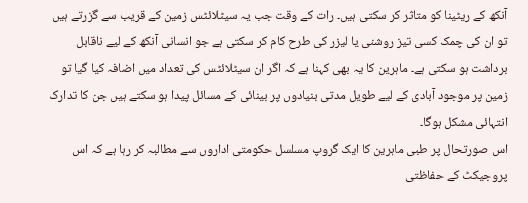آنکھ کے ریٹینا کو متاثر کر سکتی ہیں۔ رات کے وقت جب یہ سیٹلائٹس زمین کے قریب سے گزرتے ہیں تو ان کی چمک کسی تیز روشنی یا لیزر کی طرح کام کر سکتی ہے جو انسانی آنکھ کے لیے ناقابل برداشت ہو سکتی ہے۔ ماہرین کا یہ بھی کہنا ہے کہ اگر ان سیٹلائٹس کی تعداد میں اضافہ کیا گیا تو زمین پر موجود آبادی کے لیے طویل مدتی بنیادوں پر بینائی کے مسائل پیدا ہو سکتے ہیں جن کا تدارک انتہائی مشکل ہوگا۔
اس صورتحال پر طبی ماہرین کا ایک گروپ مسلسل حکومتی اداروں سے مطالبہ کر رہا ہے کہ اس پروجیکٹ کے حفاظتی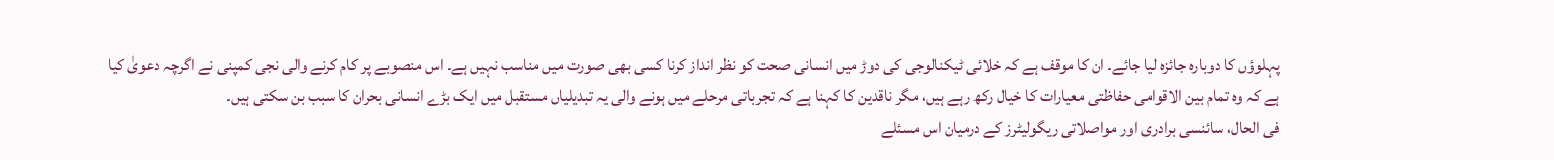پہلوؤں کا دوبارہ جائزہ لیا جائے۔ ان کا موقف ہے کہ خلائی ٹیکنالوجی کی دوڑ میں انسانی صحت کو نظر انداز کرنا کسی بھی صورت میں مناسب نہیں ہے۔ اس منصوبے پر کام کرنے والی نجی کمپنی نے اگرچہ دعویٰ کیا ہے کہ وہ تمام بین الاقوامی حفاظتی معیارات کا خیال رکھ رہے ہیں، مگر ناقدین کا کہنا ہے کہ تجرباتی مرحلے میں ہونے والی یہ تبدیلیاں مستقبل میں ایک بڑے انسانی بحران کا سبب بن سکتی ہیں۔
فی الحال، سائنسی برادری اور مواصلاتی ریگولیٹرز کے درمیان اس مسئلے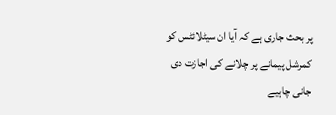پر بحث جاری ہے کہ آیا ان سیٹلائٹس کو کمرشل پیمانے پر چلانے کی اجازت دی جانی چاہیے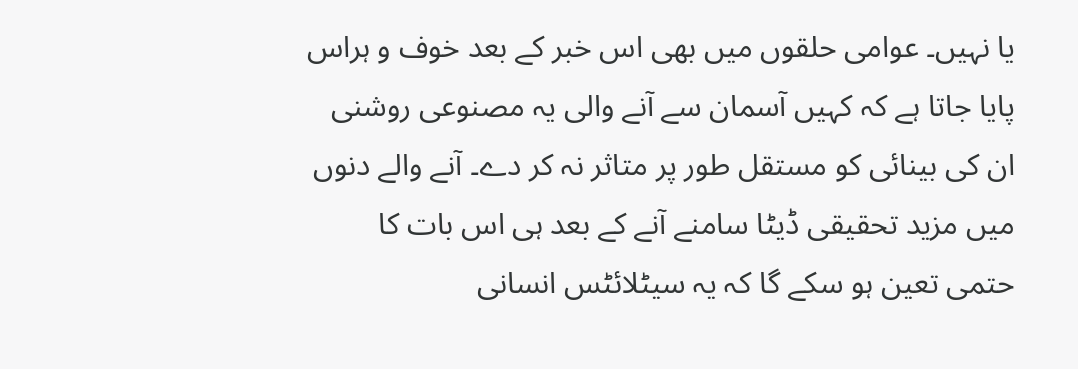یا نہیں۔ عوامی حلقوں میں بھی اس خبر کے بعد خوف و ہراس پایا جاتا ہے کہ کہیں آسمان سے آنے والی یہ مصنوعی روشنی ان کی بینائی کو مستقل طور پر متاثر نہ کر دے۔ آنے والے دنوں میں مزید تحقیقی ڈیٹا سامنے آنے کے بعد ہی اس بات کا حتمی تعین ہو سکے گا کہ یہ سیٹلائٹس انسانی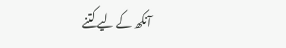آنکھ کے لیے کتنے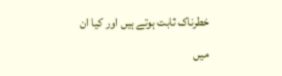خطرناک ثابت ہوتے ہیں اور کیا ان میں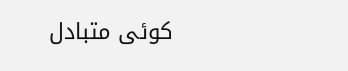کوئی متبادل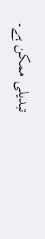تبدیلی ممکن ہے۔